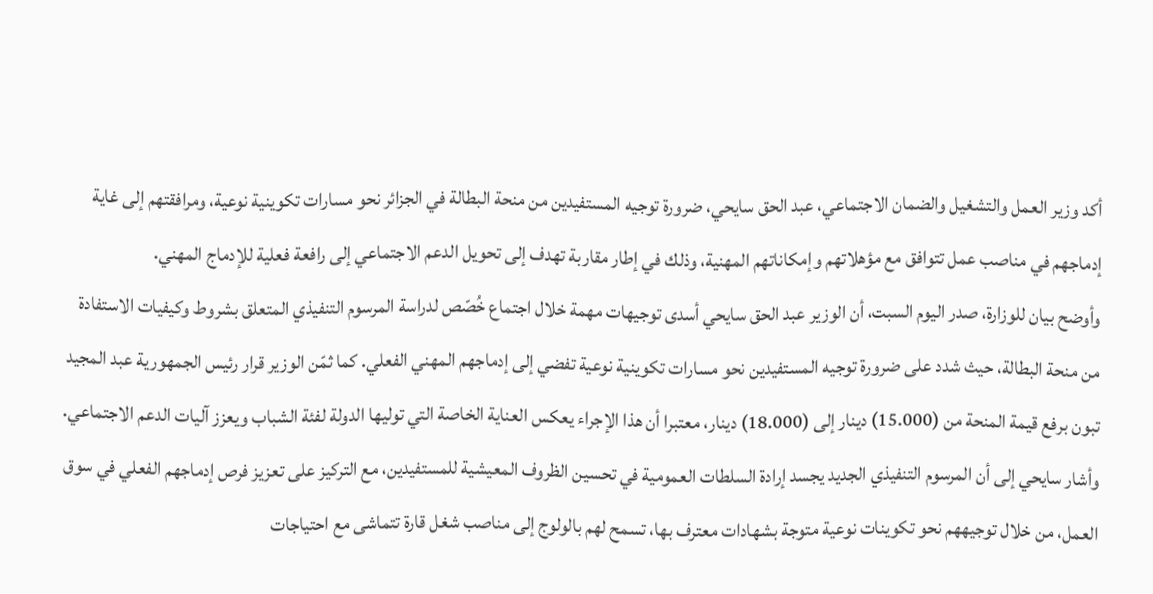أكد وزير العمل والتشغيل والضمان الاجتماعي، عبد الحق سايحي، ضرورة توجيه المستفيدين من منحة البطالة في الجزائر نحو مسارات تكوينية نوعية، ومرافقتهم إلى غاية إدماجهم في مناصب عمل تتوافق مع مؤهلاتهم وإمكاناتهم المهنية، وذلك في إطار مقاربة تهدف إلى تحويل الدعم الاجتماعي إلى رافعة فعلية للإدماج المهني.
وأوضح بيان للوزارة، صدر اليوم السبت، أن الوزير عبد الحق سايحي أسدى توجيهات مهمة خلال اجتماع خُصّص لدراسة المرسوم التنفيذي المتعلق بشروط وكيفيات الاستفادة من منحة البطالة، حيث شدد على ضرورة توجيه المستفيدين نحو مسارات تكوينية نوعية تفضي إلى إدماجهم المهني الفعلي. كما ثمّن الوزير قرار رئيس الجمهورية عبد المجيد تبون برفع قيمة المنحة من (15.000) دينار إلى (18.000) دينار، معتبرا أن هذا الإجراء يعكس العناية الخاصة التي توليها الدولة لفئة الشباب ويعزز آليات الدعم الاجتماعي.
وأشار سايحي إلى أن المرسوم التنفيذي الجديد يجسد إرادة السلطات العمومية في تحسين الظروف المعيشية للمستفيدين، مع التركيز على تعزيز فرص إدماجهم الفعلي في سوق العمل، من خلال توجيههم نحو تكوينات نوعية متوجة بشهادات معترف بها، تسمح لهم بالولوج إلى مناصب شغل قارة تتماشى مع احتياجات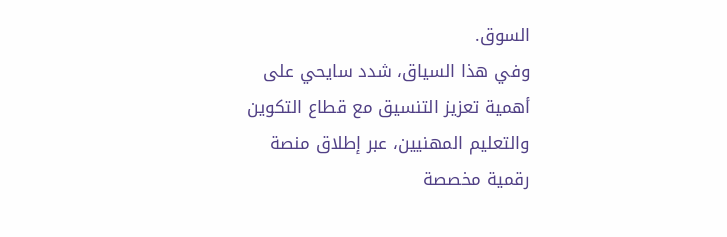السوق.
وفي هذا السياق، شدد سايحي على أهمية تعزيز التنسيق مع قطاع التكوين والتعليم المهنيين، عبر إطلاق منصة رقمية مخصصة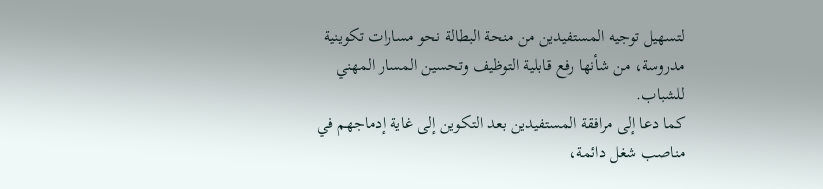لتسهيل توجيه المستفيدين من منحة البطالة نحو مسارات تكوينية مدروسة، من شأنها رفع قابلية التوظيف وتحسين المسار المهني للشباب.
كما دعا إلى مرافقة المستفيدين بعد التكوين إلى غاية إدماجهم في مناصب شغل دائمة،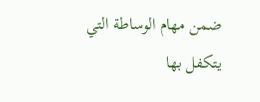ضمن مهام الوساطة التي يتكفل بها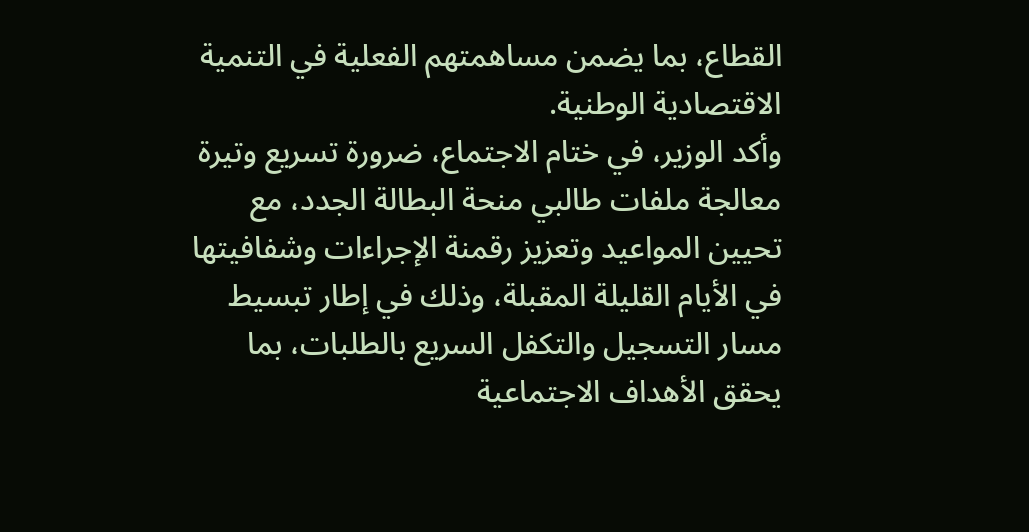القطاع، بما يضمن مساهمتهم الفعلية في التنمية الاقتصادية الوطنية.
وأكد الوزير، في ختام الاجتماع، ضرورة تسريع وتيرة معالجة ملفات طالبي منحة البطالة الجدد، مع تحيين المواعيد وتعزيز رقمنة الإجراءات وشفافيتها في الأيام القليلة المقبلة، وذلك في إطار تبسيط مسار التسجيل والتكفل السريع بالطلبات، بما يحقق الأهداف الاجتماعية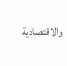والاقتصادية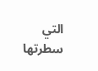التي سطرتها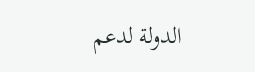الدولة لدعم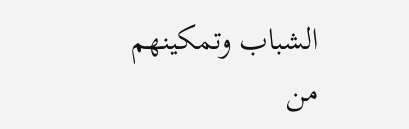الشباب وتمكينهم من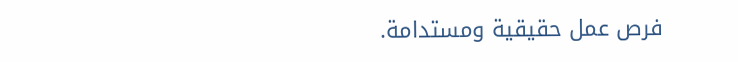فرص عمل حقيقية ومستدامة.